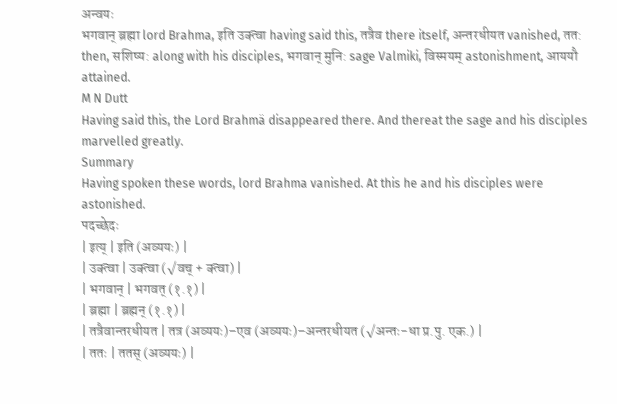अन्वयः
भगवान् ब्रह्मा lord Brahma, इति उक्त्वा having said this, तत्रैव there itself, अन्तरधीयत vanished, तत: then, सशिष्य: along with his disciples, भगवान् मुनि: sage Valmiki, विस्मयम् astonishment, आययौ attained.
M N Dutt
Having said this, the Lord Brahmä disappeared there. And thereat the sage and his disciples marvelled greatly.
Summary
Having spoken these words, lord Brahma vanished. At this he and his disciples were astonished.
पदच्छेदः
| इत्य् | इति (अव्ययः) |
| उक्त्वा | उक्त्वा (√वच् + क्त्वा) |
| भगवान् | भगवत् (१.१) |
| ब्रह्मा | ब्रह्मन् (१.१) |
| तत्रैवान्तरधीयत | तत्र (अव्ययः)–एव (अव्ययः)–अन्तरधीयत (√अन्तः-धा प्र.पु. एक.) |
| ततः | ततस् (अव्ययः) |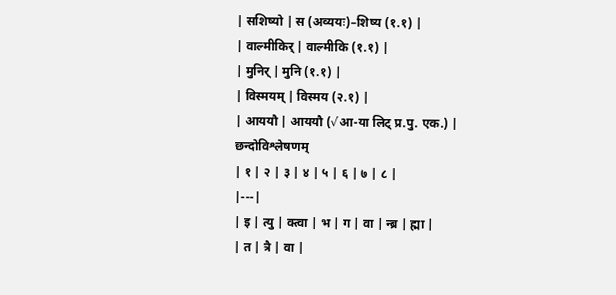| सशिष्यो | स (अव्ययः)–शिष्य (१.१) |
| वाल्मीकिर् | वाल्मीकि (१.१) |
| मुनिर् | मुनि (१.१) |
| विस्मयम् | विस्मय (२.१) |
| आययौ | आययौ (√आ-या लिट् प्र.पु. एक.) |
छन्दोविश्लेषणम्
| १ | २ | ३ | ४ | ५ | ६ | ७ | ८ |
|---|
| इ | त्यु | क्त्वा | भ | ग | वा | न्ब्र | ह्मा |
| त | त्रै | वा |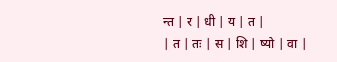न्त | र | धी | य | त |
| त | तः | स | शि | ष्यो | वा |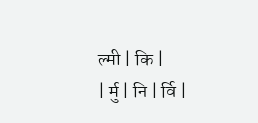ल्मी | कि |
| र्मु | नि | र्वि |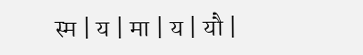स्म | य | मा | य | यौ |